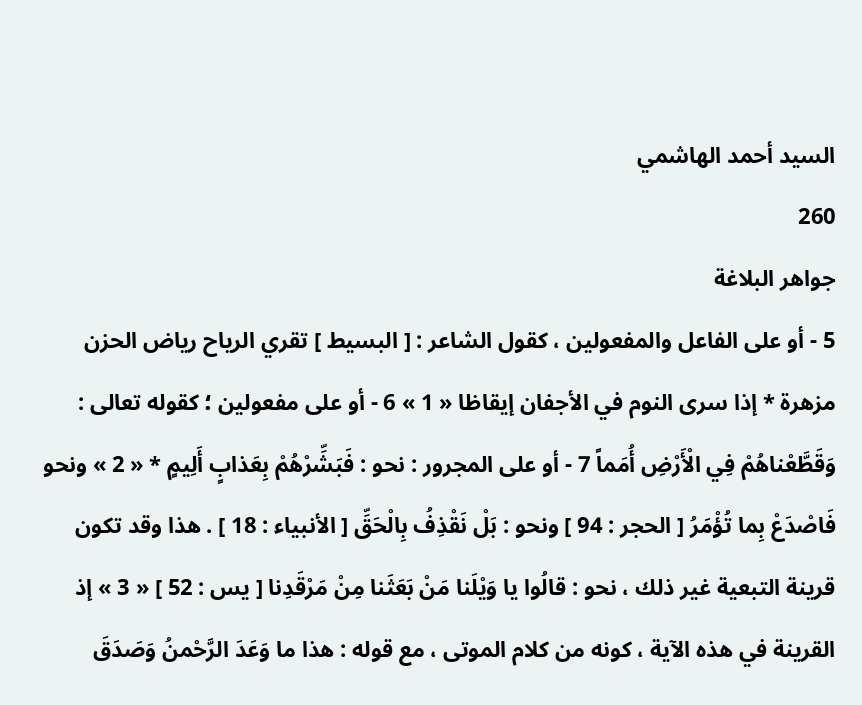السيد أحمد الهاشمي
260
جواهر البلاغة
5 - أو على الفاعل والمفعولين ، كقول الشاعر : [ البسيط ] تقري الرياح رياض الحزن مزهرة * إذا سرى النوم في الأجفان إيقاظا « 1 » 6 - أو على مفعولين ؛ كقوله تعالى : وَقَطَّعْناهُمْ فِي الْأَرْضِ أُمَماً 7 - أو على المجرور : نحو : فَبَشِّرْهُمْ بِعَذابٍ أَلِيمٍ * « 2 » ونحو فَاصْدَعْ بِما تُؤْمَرُ [ الحجر : 94 ] ونحو : بَلْ نَقْذِفُ بِالْحَقِّ [ الأنبياء : 18 ] . هذا وقد تكون قرينة التبعية غير ذلك ، نحو : قالُوا يا وَيْلَنا مَنْ بَعَثَنا مِنْ مَرْقَدِنا [ يس : 52 ] « 3 » إذ القرينة في هذه الآية ، كونه من كلام الموتى ، مع قوله : هذا ما وَعَدَ الرَّحْمنُ وَصَدَقَ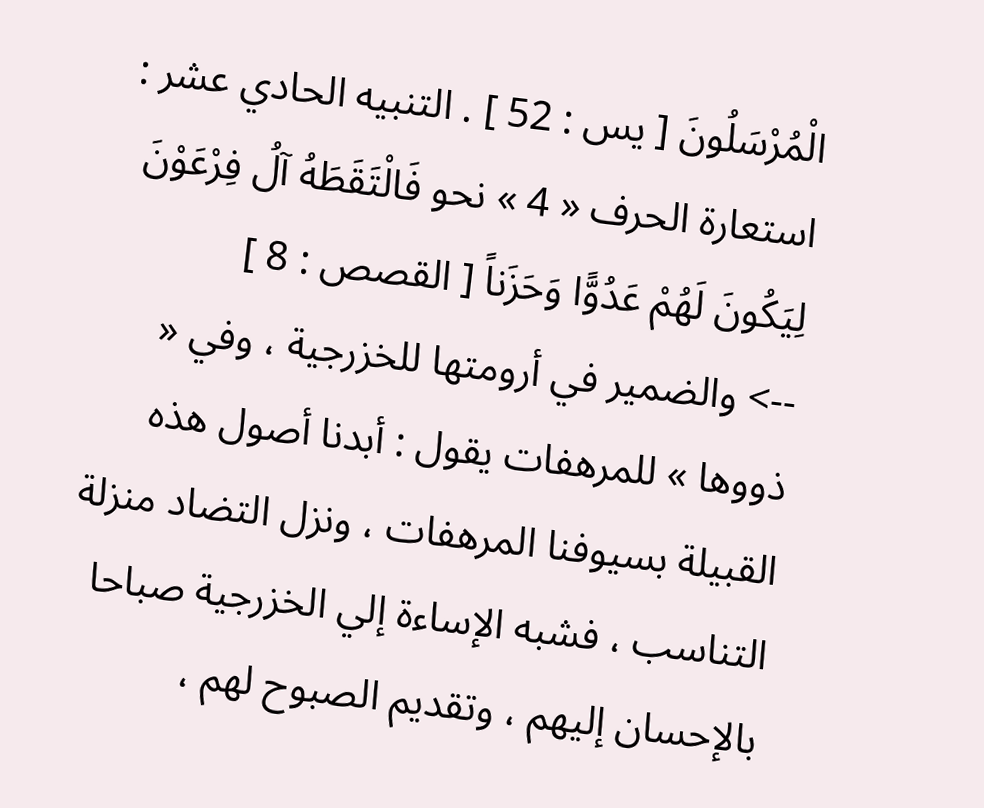الْمُرْسَلُونَ [ يس : 52 ] . التنبيه الحادي عشر : استعارة الحرف « 4 » نحو فَالْتَقَطَهُ آلُ فِرْعَوْنَ لِيَكُونَ لَهُمْ عَدُوًّا وَحَزَناً [ القصص : 8 ]
--> والضمير في أرومتها للخزرجية ، وفي « ذووها » للمرهفات يقول : أبدنا أصول هذه القبيلة بسيوفنا المرهفات ، ونزل التضاد منزلة التناسب ، فشبه الإساءة إلي الخزرجية صباحا بالإحسان إليهم ، وتقديم الصبوح لهم ،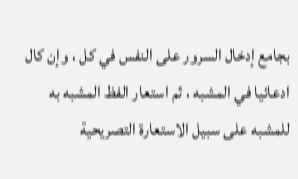بجامع إدخال السرور على النفس في كل ، وإن كال ادعائيا في المشبه ، ثم استعار الفظ المشبه به للمشبه على سبيل الاستعارة التصريحية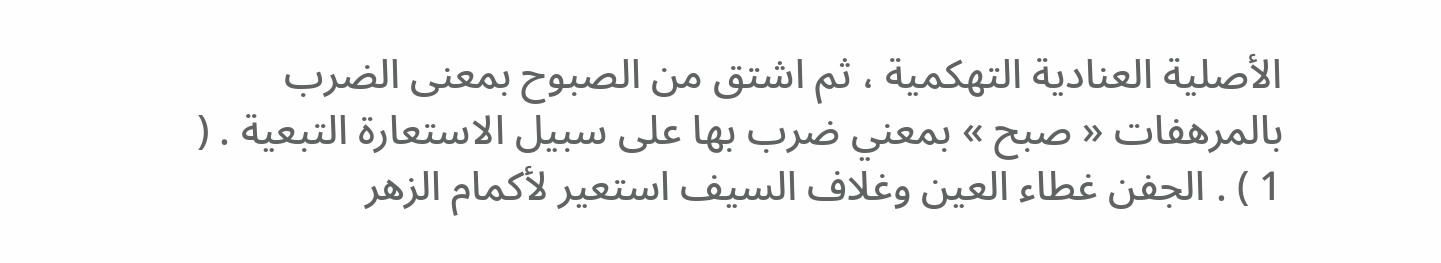الأصلية العنادية التهكمية ، ثم اشتق من الصبوح بمعنى الضرب بالمرهفات « صبح » بمعني ضرب بها على سبيل الاستعارة التبعية . ( 1 ) . الجفن غطاء العين وغلاف السيف استعير لأكمام الزهر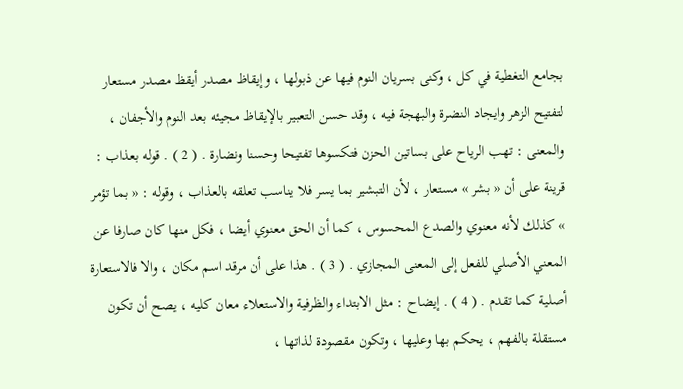بجامع التغطية في كل ، وكنى بسريان النوم فيها عن ذبولها ، وإيقاظ مصدر أيقظ مصدر مستعار لتفتيح الزهر وايجاد النضرة والبهجة فيه ، وقد حسن التعبير بالإيقاظ مجيئه بعد النوم والأجفان ، والمعنى : تهب الرياح على بساتين الحزن فتكسوها تفتيحا وحسنا ونضارة . ( 2 ) . قوله بعذاب : قرينة على أن « بشر » مستعار ، لأن التبشير بما يسر فلا يناسب تعلقه بالعذاب ، وقوله : « بما تؤمر » كذلك لأنه معنوي والصدع المحسوس ، كما أن الحق معنوي أيضا ، فكل منها كان صارفا عن المعني الأصلي للفعل إلى المعنى المجازي . ( 3 ) . هذا على أن مرقد اسم مكان ، والا فالاستعارة أصلية كما تقدم . ( 4 ) . إيضاح : مثل الابتداء والظرفية والاستعلاء معان كليه ، يصح أن تكون مستقلة بالفهم ، يحكم بها وعليها ، وتكون مقصودة لذاتها ،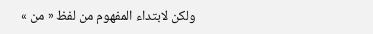ولكن لابتداء المفهوم من لفظ « من »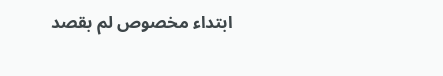ابتداء مخصوص لم بقصد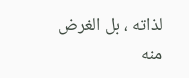لذاته ، بل الغرض منه